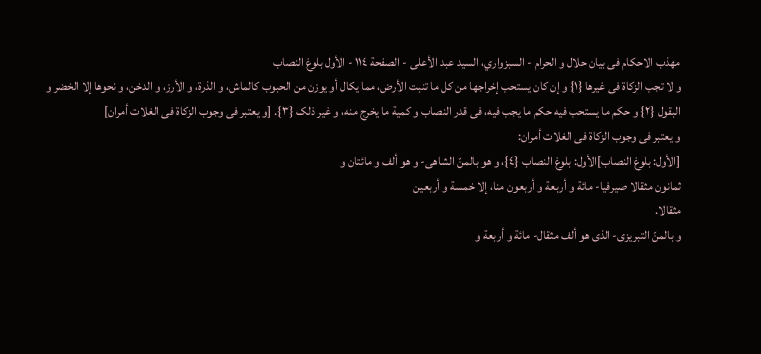مهذب الاحکام فی بیان حلال و الحرام - السبزواري، السيد عبد الأعلى - الصفحة ١١٤ - الأول بلوغ النصاب
و لا تجب الزکاة فی غیرها {١} و إن کان یستحب إخراجها من کل ما تنبت الأرض، مما یکال أو یوزن من الحبوب کالماش، و الذرة، و الأرز، و الدخن، و نحوها إلا الخضر و البقول {٢} و حکم ما یستحب فیه حکم ما یجب فیه، فی قدر النصاب و کمیة ما یخرج منه، و غیر ذلک {٣}. [و یعتبر فی وجوب الزکاة فی الغلات أمران]
و یعتبر فی وجوب الزکاة فی الغلات أمران:
[الأول: بلوغ النصاب]الأول: بلوغ النصاب {٤}، و هو بالمنّ الشاهی- و هو ألف و مائتان و
ثمانون مثقالا صیرفیا- مائة و أربعة و أربعون منا، إلا خمسة و أربعین
مثقالا.
و بالمنّ التبریزی- الذی هو ألف مثقال- مائة و أربعة و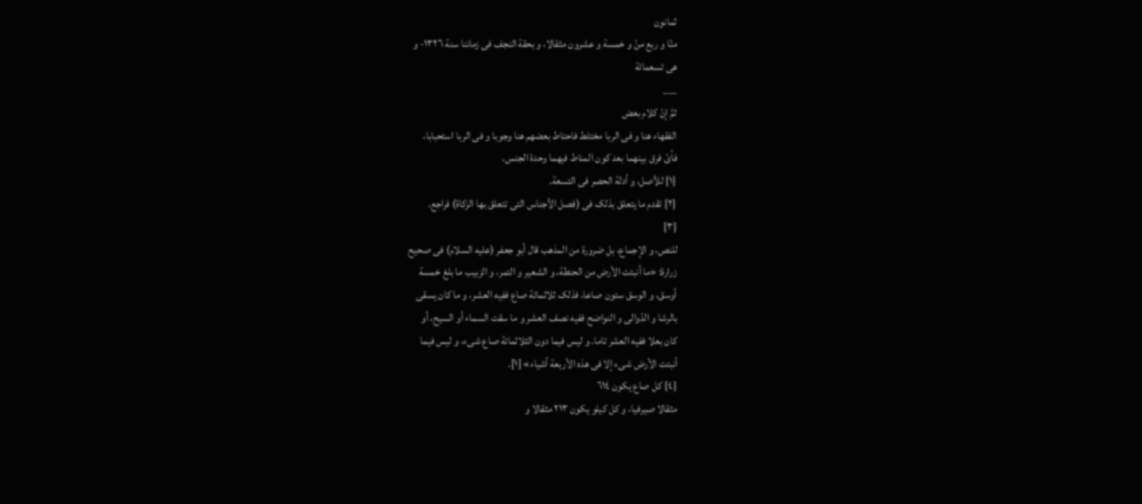ثمانون
منّا و ربع منّ و خمسة و عشرون مثقالا، و بحقة النجف فی زماننا سنة ١٣٢٦- و
هی تسعمائة
___
ثمَّ إنّ کلام بعض
الفقهاء هنا و فی الربا مختلط فاحتاط بعضهم هنا وجوبا و فی الربا استحبابا،
فأیّ فرق بینهما بعد کون المناط فیهما وحدة الجنس.
{١} للأصل، و أدلة الحصر فی التسعة.
{٢} تقدم ما یتعلق بذلک فی (فصل الأجناس التی تتعلق بها الزکاة) فراجع.
{٣}
للنص، و الإجماع، بل ضرورة من المذهب قال أبو جعفر (علیه السلام) فی صحیح
زرارة: «ما أنبتت الأرض من الحنطة، و الشعیر و التمر، و الزبیب ما بلغ خمسة
أوسق، و الوسق ستون صاعا، فذلک ثلاثمائة صاع ففیه العشر، و ما کان یسقی
بالرشا و الدّوالی و النواضح ففیه نصف العشر و ما سقت السماء أو السیح، أو
کان بعلا ففیه العشر تاما. و لیس فیما دون الثلاثمائة صاع شیء، و لیس فیما
أنبتت الأرض شیء إلا فی هذه الأربعة أشیاء» [١].
{٤} کل صاع یکون ٦١٤
مثقالا صیرفیا، و کل کیلو یکون ٢١٣ مثقالا و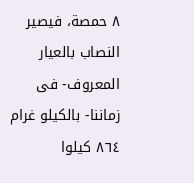٨ حمصة، فیصیر النصاب بالعیار
المعروف- فی زماننا- بالکیلو غرام ٨٦٤ کیلوا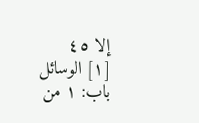إلا ٤٥
[١] الوسائل باب: ١ من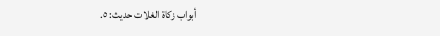أبواب زکاة الغلات حدیث: ٥.